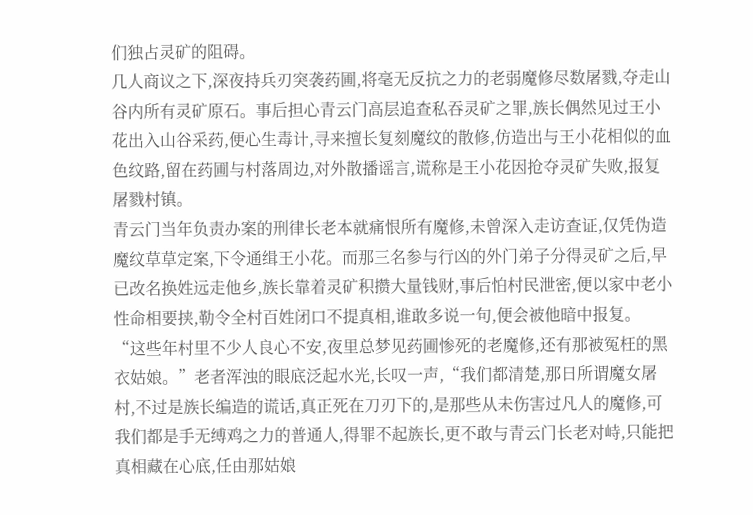们独占灵矿的阻碍。
几人商议之下,深夜持兵刃突袭药圃,将毫无反抗之力的老弱魔修尽数屠戮,夺走山谷内所有灵矿原石。事后担心青云门高层追查私吞灵矿之罪,族长偶然见过王小花出入山谷采药,便心生毒计,寻来擅长复刻魔纹的散修,仿造出与王小花相似的血色纹路,留在药圃与村落周边,对外散播谣言,谎称是王小花因抢夺灵矿失败,报复屠戮村镇。
青云门当年负责办案的刑律长老本就痛恨所有魔修,未曾深入走访查证,仅凭伪造魔纹草草定案,下令通缉王小花。而那三名参与行凶的外门弟子分得灵矿之后,早已改名换姓远走他乡,族长靠着灵矿积攒大量钱财,事后怕村民泄密,便以家中老小性命相要挟,勒令全村百姓闭口不提真相,谁敢多说一句,便会被他暗中报复。
“这些年村里不少人良心不安,夜里总梦见药圃惨死的老魔修,还有那被冤枉的黑衣姑娘。”老者浑浊的眼底泛起水光,长叹一声,“我们都清楚,那日所谓魔女屠村,不过是族长编造的谎话,真正死在刀刃下的,是那些从未伤害过凡人的魔修,可我们都是手无缚鸡之力的普通人,得罪不起族长,更不敢与青云门长老对峙,只能把真相藏在心底,任由那姑娘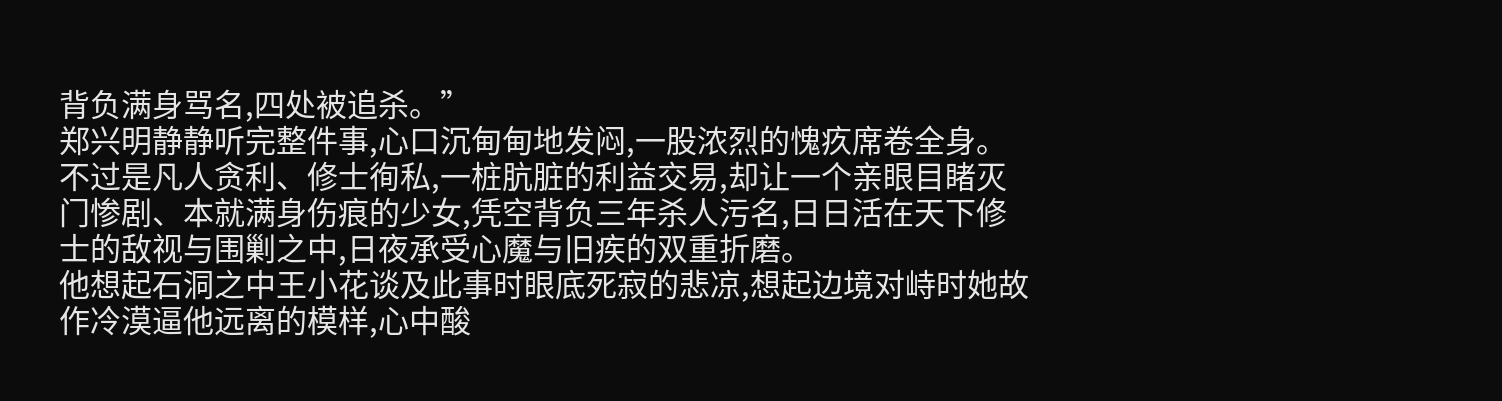背负满身骂名,四处被追杀。”
郑兴明静静听完整件事,心口沉甸甸地发闷,一股浓烈的愧疚席卷全身。
不过是凡人贪利、修士徇私,一桩肮脏的利益交易,却让一个亲眼目睹灭门惨剧、本就满身伤痕的少女,凭空背负三年杀人污名,日日活在天下修士的敌视与围剿之中,日夜承受心魔与旧疾的双重折磨。
他想起石洞之中王小花谈及此事时眼底死寂的悲凉,想起边境对峙时她故作冷漠逼他远离的模样,心中酸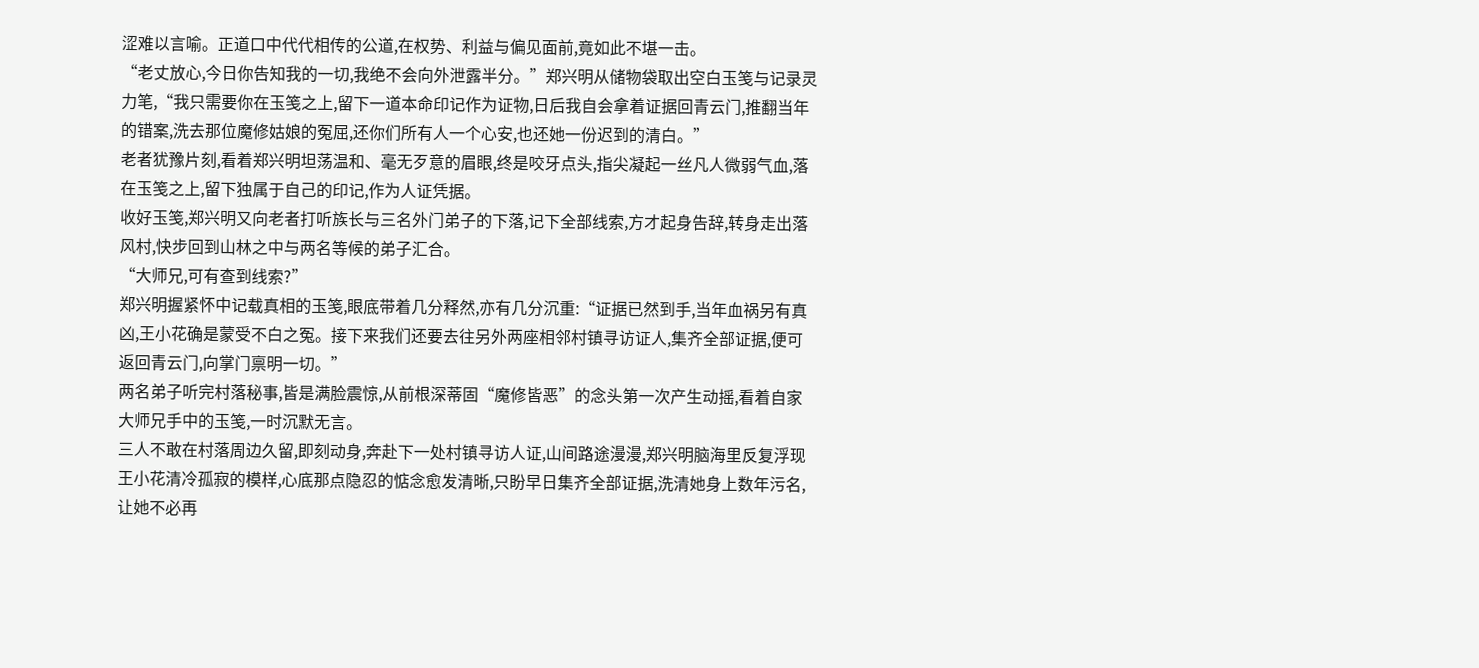涩难以言喻。正道口中代代相传的公道,在权势、利益与偏见面前,竟如此不堪一击。
“老丈放心,今日你告知我的一切,我绝不会向外泄露半分。”郑兴明从储物袋取出空白玉笺与记录灵力笔,“我只需要你在玉笺之上,留下一道本命印记作为证物,日后我自会拿着证据回青云门,推翻当年的错案,洗去那位魔修姑娘的冤屈,还你们所有人一个心安,也还她一份迟到的清白。”
老者犹豫片刻,看着郑兴明坦荡温和、毫无歹意的眉眼,终是咬牙点头,指尖凝起一丝凡人微弱气血,落在玉笺之上,留下独属于自己的印记,作为人证凭据。
收好玉笺,郑兴明又向老者打听族长与三名外门弟子的下落,记下全部线索,方才起身告辞,转身走出落风村,快步回到山林之中与两名等候的弟子汇合。
“大师兄,可有查到线索?”
郑兴明握紧怀中记载真相的玉笺,眼底带着几分释然,亦有几分沉重:“证据已然到手,当年血祸另有真凶,王小花确是蒙受不白之冤。接下来我们还要去往另外两座相邻村镇寻访证人,集齐全部证据,便可返回青云门,向掌门禀明一切。”
两名弟子听完村落秘事,皆是满脸震惊,从前根深蒂固“魔修皆恶”的念头第一次产生动摇,看着自家大师兄手中的玉笺,一时沉默无言。
三人不敢在村落周边久留,即刻动身,奔赴下一处村镇寻访人证,山间路途漫漫,郑兴明脑海里反复浮现王小花清冷孤寂的模样,心底那点隐忍的惦念愈发清晰,只盼早日集齐全部证据,洗清她身上数年污名,让她不必再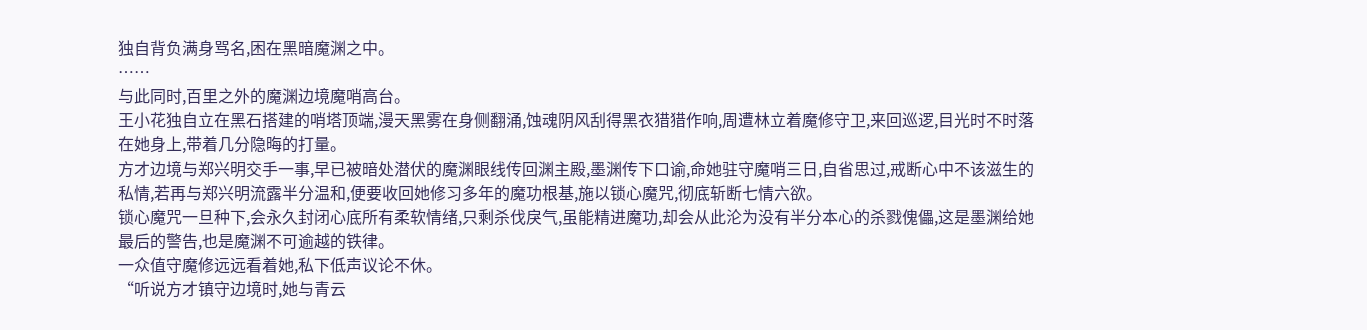独自背负满身骂名,困在黑暗魔渊之中。
……
与此同时,百里之外的魔渊边境魔哨高台。
王小花独自立在黑石搭建的哨塔顶端,漫天黑雾在身侧翻涌,蚀魂阴风刮得黑衣猎猎作响,周遭林立着魔修守卫,来回巡逻,目光时不时落在她身上,带着几分隐晦的打量。
方才边境与郑兴明交手一事,早已被暗处潜伏的魔渊眼线传回渊主殿,墨渊传下口谕,命她驻守魔哨三日,自省思过,戒断心中不该滋生的私情,若再与郑兴明流露半分温和,便要收回她修习多年的魔功根基,施以锁心魔咒,彻底斩断七情六欲。
锁心魔咒一旦种下,会永久封闭心底所有柔软情绪,只剩杀伐戾气,虽能精进魔功,却会从此沦为没有半分本心的杀戮傀儡,这是墨渊给她最后的警告,也是魔渊不可逾越的铁律。
一众值守魔修远远看着她,私下低声议论不休。
“听说方才镇守边境时,她与青云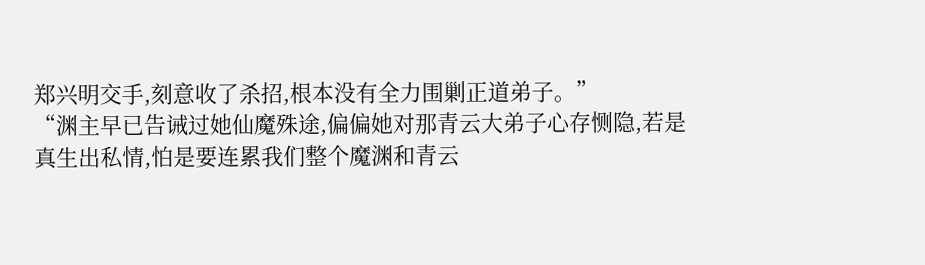郑兴明交手,刻意收了杀招,根本没有全力围剿正道弟子。”
“渊主早已告诫过她仙魔殊途,偏偏她对那青云大弟子心存恻隐,若是真生出私情,怕是要连累我们整个魔渊和青云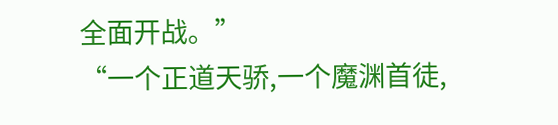全面开战。”
“一个正道天骄,一个魔渊首徒,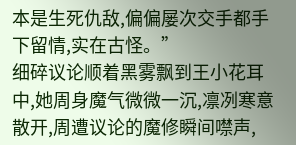本是生死仇敌,偏偏屡次交手都手下留情,实在古怪。”
细碎议论顺着黑雾飘到王小花耳中,她周身魔气微微一沉,凛冽寒意散开,周遭议论的魔修瞬间噤声,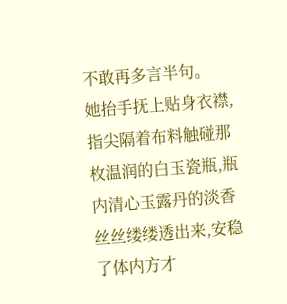不敢再多言半句。
她抬手抚上贴身衣襟,指尖隔着布料触碰那枚温润的白玉瓷瓶,瓶内清心玉露丹的淡香丝丝缕缕透出来,安稳了体内方才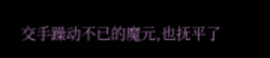交手躁动不已的魔元,也抚平了